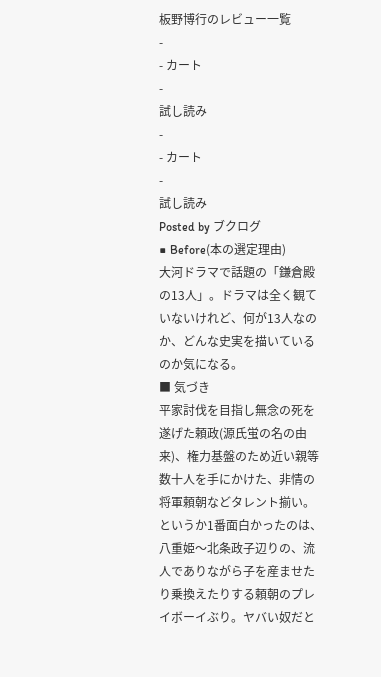板野博行のレビュー一覧
-
- カート
-
試し読み
-
- カート
-
試し読み
Posted by ブクログ
■ Before(本の選定理由)
大河ドラマで話題の「鎌倉殿の13人」。ドラマは全く観ていないけれど、何が13人なのか、どんな史実を描いているのか気になる。
■ 気づき
平家討伐を目指し無念の死を遂げた頼政(源氏蛍の名の由来)、権力基盤のため近い親等数十人を手にかけた、非情の将軍頼朝などタレント揃い。
というか1番面白かったのは、八重姫〜北条政子辺りの、流人でありながら子を産ませたり乗換えたりする頼朝のプレイボーイぶり。ヤバい奴だと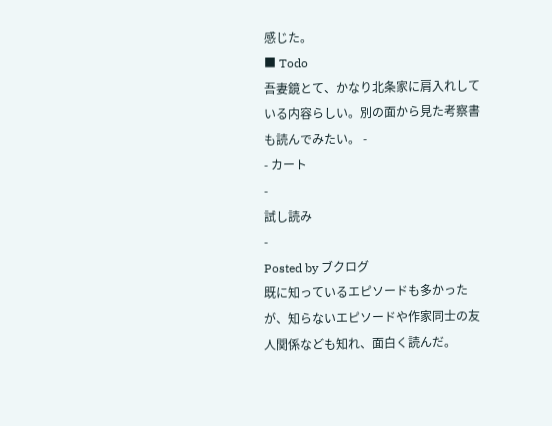感じた。
■ Todo
吾妻鏡とて、かなり北条家に肩入れしている内容らしい。別の面から見た考察書も読んでみたい。 -
- カート
-
試し読み
-
Posted by ブクログ
既に知っているエピソードも多かったが、知らないエピソードや作家同士の友人関係なども知れ、面白く読んだ。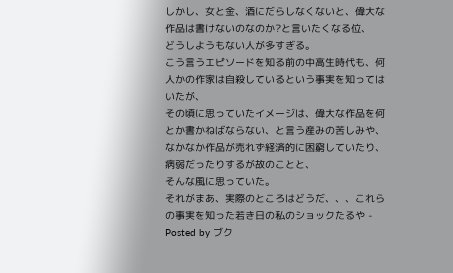しかし、女と金、酒にだらしなくないと、偉大な作品は書けないのなのか?と言いたくなる位、
どうしようもない人が多すぎる。
こう言うエピソードを知る前の中高生時代も、何人かの作家は自殺しているという事実を知ってはいたが、
その頃に思っていたイメージは、偉大な作品を何とか書かねばならない、と言う産みの苦しみや、
なかなか作品が売れず経済的に困窮していたり、病弱だったりするが故のことと、
そんな風に思っていた。
それがまあ、実際のところはどうだ、、、これらの事実を知った若き日の私のショックたるや -
Posted by ブク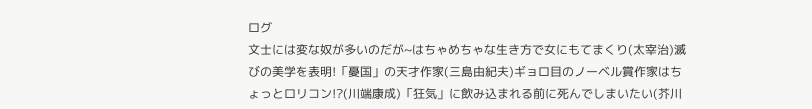ログ
文士には変な奴が多いのだが~はちゃめちゃな生き方で女にもてまくり(太宰治)滅びの美学を表明!「憂国」の天才作家(三島由紀夫)ギョロ目のノーベル賞作家はちょっとロリコン!?(川端康成)「狂気」に飲み込まれる前に死んでしまいたい(芥川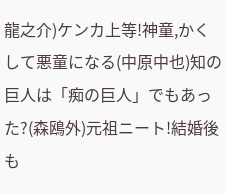龍之介)ケンカ上等!神童,かくして悪童になる(中原中也)知の巨人は「痴の巨人」でもあった?(森鴎外)元祖ニート!結婚後も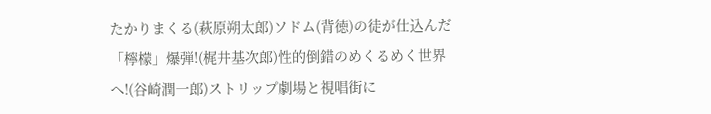たかりまくる(萩原朔太郎)ソドム(背徳)の徒が仕込んだ「檸檬」爆弾!(梶井基次郎)性的倒錯のめくるめく世界へ!(谷崎潤一郎)ストリップ劇場と視唱街に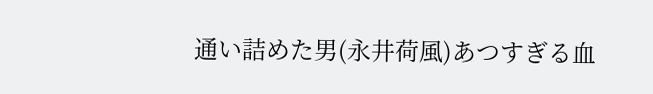通い詰めた男(永井荷風)あつすぎる血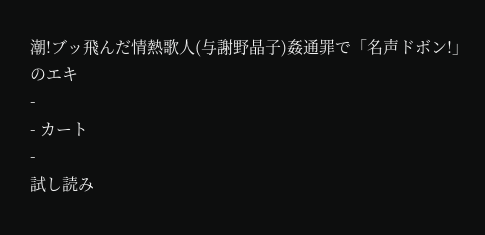潮!ブッ飛んだ情熱歌人(与謝野晶子)姦通罪で「名声ドボン!」のエキ
-
- カート
-
試し読み